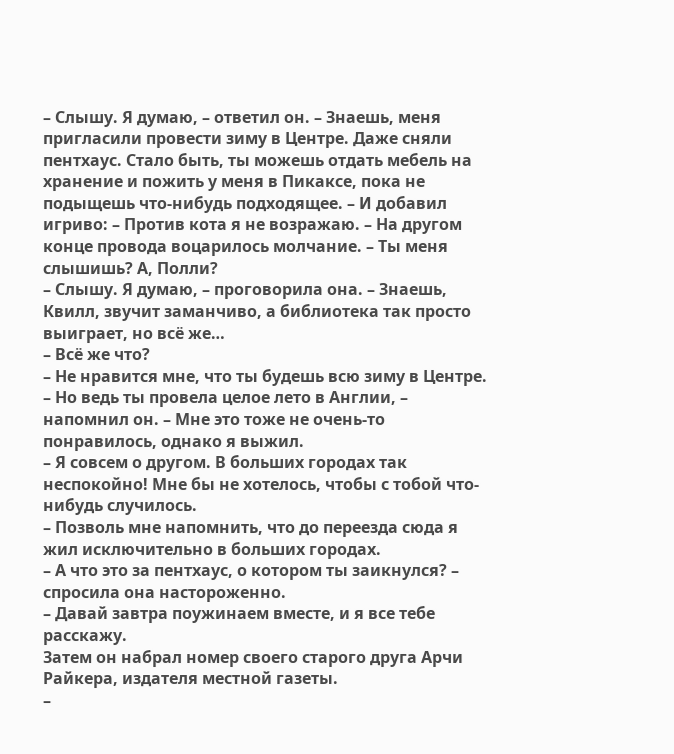– Слышу. Я думаю, – ответил он. – Знаешь, меня пригласили провести зиму в Центре. Даже сняли пентхаус. Стало быть, ты можешь отдать мебель на хранение и пожить у меня в Пикаксе, пока не подыщешь что-нибудь подходящее. – И добавил игриво: – Против кота я не возражаю. – На другом конце провода воцарилось молчание. – Ты меня слышишь? А, Полли?
– Слышу. Я думаю, – проговорила она. – Знаешь, Квилл, звучит заманчиво, а библиотека так просто выиграет, но всё же…
– Всё же что?
– Не нравится мне, что ты будешь всю зиму в Центре.
– Но ведь ты провела целое лето в Англии, – напомнил он. – Мне это тоже не очень-то понравилось, однако я выжил.
– Я совсем о другом. В больших городах так неспокойно! Мне бы не хотелось, чтобы с тобой что-нибудь случилось.
– Позволь мне напомнить, что до переезда сюда я жил исключительно в больших городах.
– А что это за пентхаус, о котором ты заикнулся? – спросила она настороженно.
– Давай завтра поужинаем вместе, и я все тебе расскажу.
Затем он набрал номер своего старого друга Арчи Райкера, издателя местной газеты.
–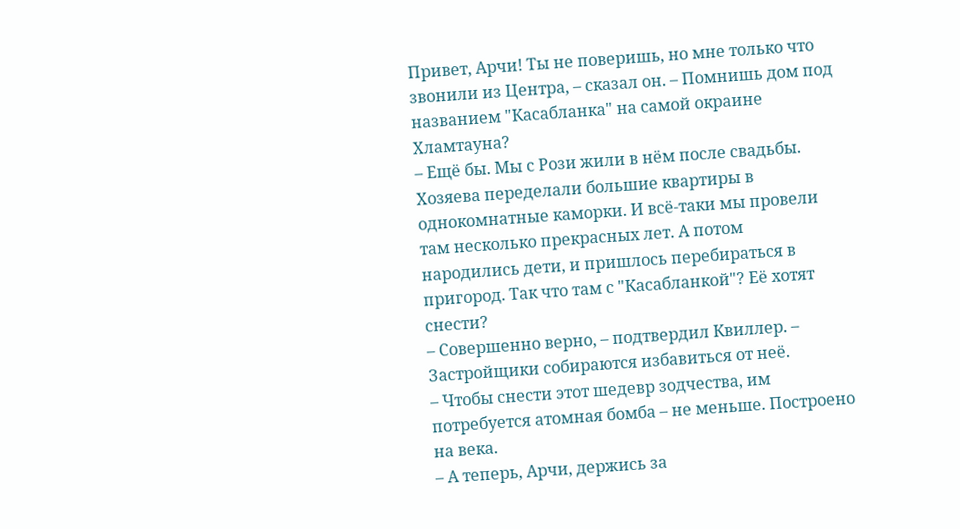Привет, Арчи! Ты не поверишь, но мне только что звонили из Центра, – сказал он. – Помнишь дом под названием "Касабланка" на самой окраине Хламтауна?
– Ещё бы. Мы с Рози жили в нём после свадьбы. Хозяева переделали большие квартиры в однокомнатные каморки. И всё-таки мы провели там несколько прекрасных лет. А потом народились дети, и пришлось перебираться в пригород. Так что там с "Касабланкой"? Её хотят снести?
– Совершенно верно, – подтвердил Квиллер. – Застройщики собираются избавиться от неё.
– Чтобы снести этот шедевр зодчества, им потребуется атомная бомба – не меньше. Построено на века.
– А теперь, Арчи, держись за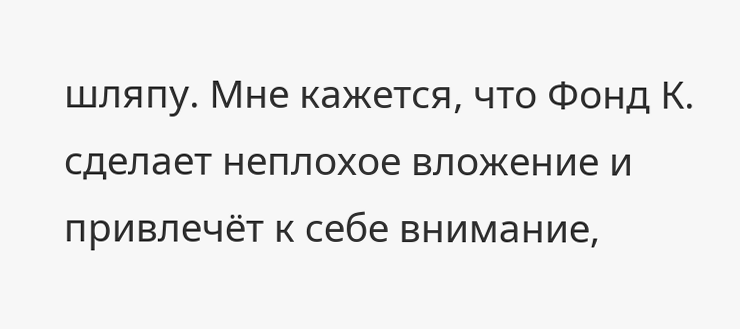шляпу. Мне кажется, что Фонд К. сделает неплохое вложение и привлечёт к себе внимание,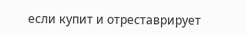если купит и отреставрирует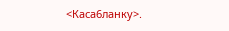<Каса6ланку>.